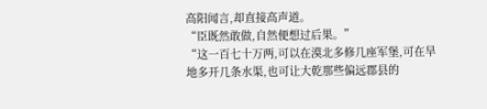高阳闻言,却直接高声道。
“臣既然敢做,自然便想过后果。”
“这一百七十万两,可以在漠北多修几座军堡,可在旱地多开几条水渠,也可让大乾那些偏远郡县的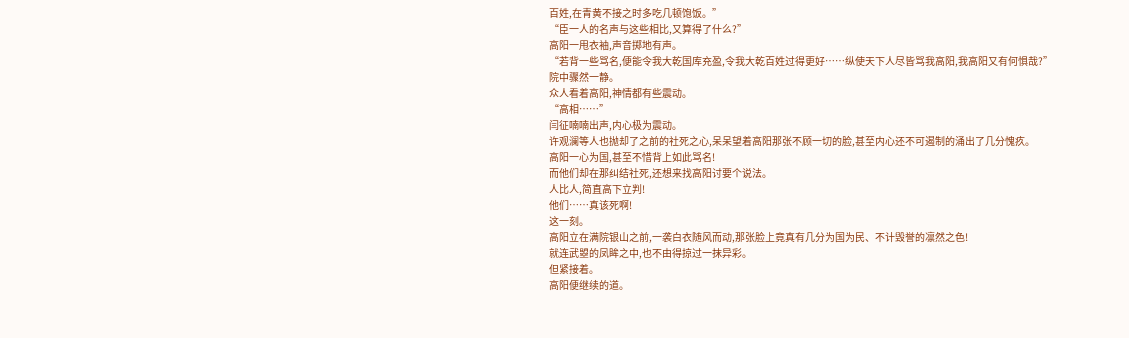百姓,在青黄不接之时多吃几顿饱饭。”
“臣一人的名声与这些相比,又算得了什么?”
高阳一甩衣袖,声音掷地有声。
“若背一些骂名,便能令我大乾国库充盈,令我大乾百姓过得更好……纵使天下人尽皆骂我高阳,我高阳又有何惧哉?”
院中骤然一静。
众人看着高阳,神情都有些震动。
“高相……”
闫征喃喃出声,内心极为震动。
许观澜等人也抛却了之前的社死之心,呆呆望着高阳那张不顾一切的脸,甚至内心还不可遏制的涌出了几分愧疚。
高阳一心为国,甚至不惜背上如此骂名!
而他们却在那纠结社死,还想来找高阳讨要个说法。
人比人,简直高下立判!
他们……真该死啊!
这一刻。
高阳立在满院银山之前,一袭白衣随风而动,那张脸上竟真有几分为国为民、不计毁誉的凛然之色!
就连武曌的凤眸之中,也不由得掠过一抹异彩。
但紧接着。
高阳便继续的道。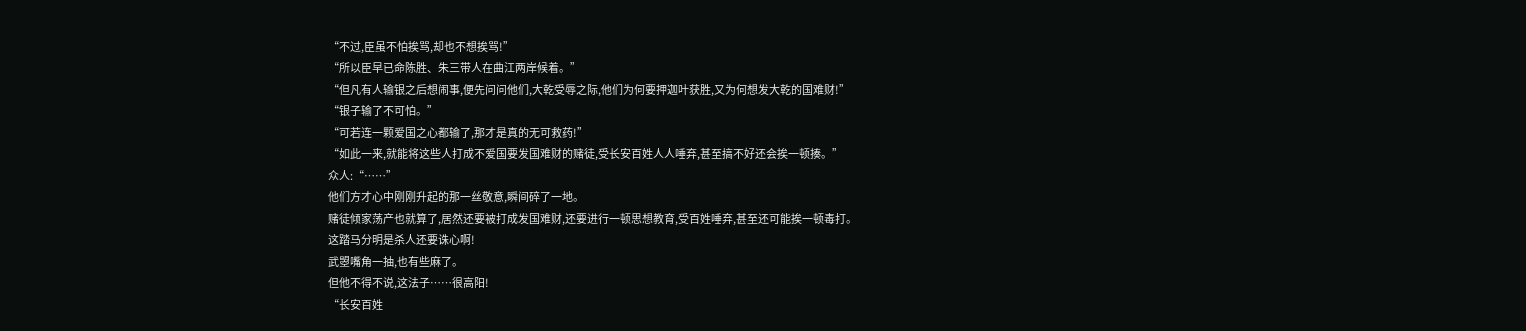“不过,臣虽不怕挨骂,却也不想挨骂!”
“所以臣早已命陈胜、朱三带人在曲江两岸候着。”
“但凡有人输银之后想闹事,便先问问他们,大乾受辱之际,他们为何要押迦叶获胜,又为何想发大乾的国难财!”
“银子输了不可怕。”
“可若连一颗爱国之心都输了,那才是真的无可救药!”
“如此一来,就能将这些人打成不爱国要发国难财的赌徒,受长安百姓人人唾弃,甚至搞不好还会挨一顿揍。”
众人:“……”
他们方才心中刚刚升起的那一丝敬意,瞬间碎了一地。
赌徒倾家荡产也就算了,居然还要被打成发国难财,还要进行一顿思想教育,受百姓唾弃,甚至还可能挨一顿毒打。
这踏马分明是杀人还要诛心啊!
武曌嘴角一抽,也有些麻了。
但他不得不说,这法子……很高阳!
“长安百姓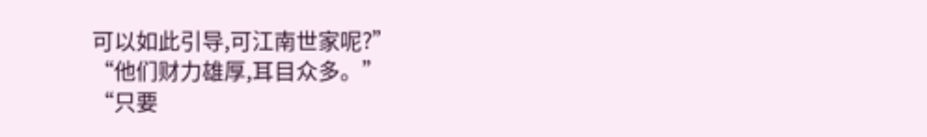可以如此引导,可江南世家呢?”
“他们财力雄厚,耳目众多。”
“只要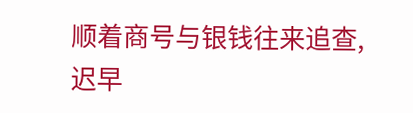顺着商号与银钱往来追查,迟早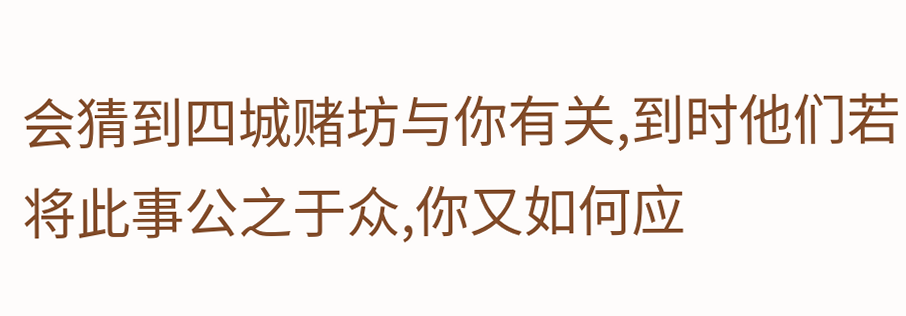会猜到四城赌坊与你有关,到时他们若将此事公之于众,你又如何应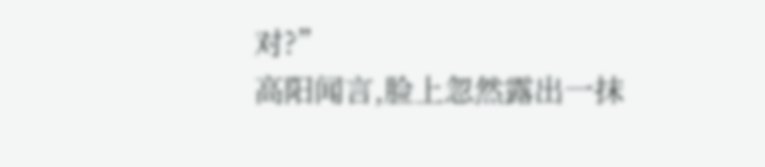对?”
高阳闻言,脸上忽然露出一抹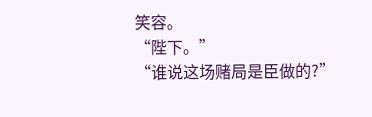笑容。
“陛下。”
“谁说这场赌局是臣做的?”